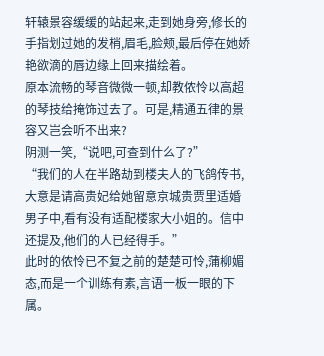轩辕景容缓缓的站起来,走到她身旁,修长的手指划过她的发梢,眉毛,脸颊,最后停在她娇艳欲滴的唇边缘上回来描绘着。
原本流畅的琴音微微一顿,却教侬怜以高超的琴技给掩饰过去了。可是,精通五律的景容又岂会听不出来?
阴测一笑,“说吧,可查到什么了?”
“我们的人在半路劫到楼夫人的飞鸽传书,大意是请高贵妃给她留意京城贵贾里适婚男子中,看有没有适配楼家大小姐的。信中还提及,他们的人已经得手。”
此时的侬怜已不复之前的楚楚可怜,蒲柳媚态,而是一个训练有素,言语一板一眼的下属。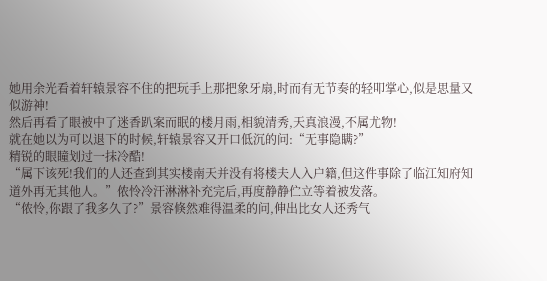她用余光看着轩辕景容不住的把玩手上那把象牙扇,时而有无节奏的轻叩掌心,似是思量又似游神!
然后再看了眼被中了迷香趴案而眠的楼月雨,相貌清秀,天真浪漫,不属尤物!
就在她以为可以退下的时候,轩辕景容又开口低沉的问:“无事隐瞒?”
精锐的眼瞳划过一抹冷酷!
“属下该死!我们的人还查到其实楼南天并没有将楼夫人入户籍,但这件事除了临江知府知道外再无其他人。”侬怜冷汗淋淋补充完后,再度静静伫立等着被发落。
“侬怜,你跟了我多久了?”景容倏然难得温柔的问,伸出比女人还秀气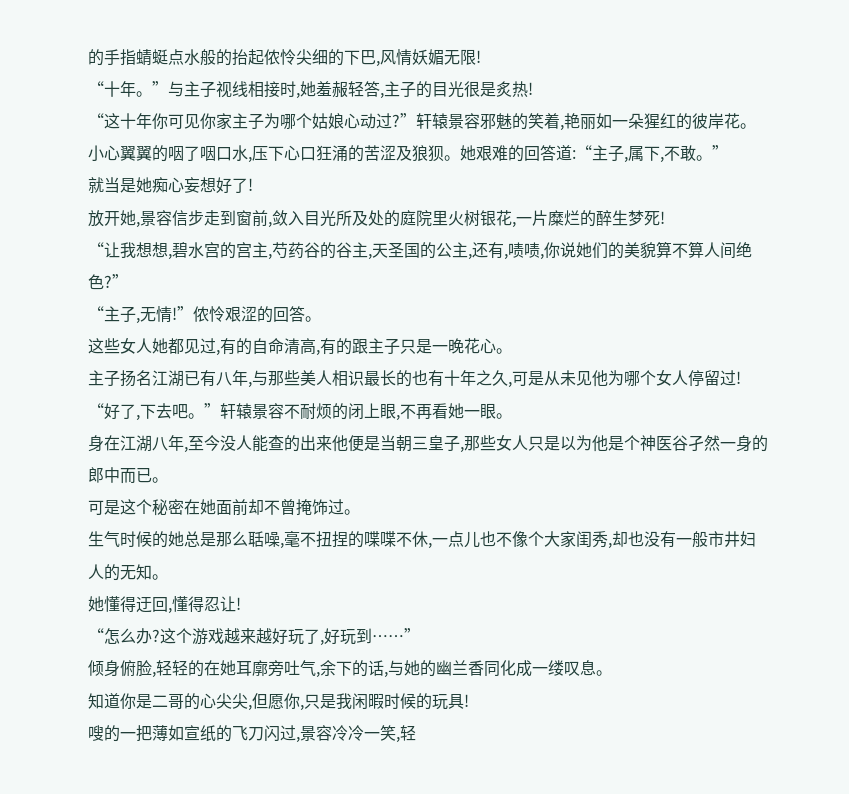的手指蜻蜓点水般的抬起侬怜尖细的下巴,风情妖媚无限!
“十年。”与主子视线相接时,她羞赧轻答,主子的目光很是炙热!
“这十年你可见你家主子为哪个姑娘心动过?”轩辕景容邪魅的笑着,艳丽如一朵猩红的彼岸花。
小心翼翼的咽了咽口水,压下心口狂涌的苦涩及狼狈。她艰难的回答道:“主子,属下,不敢。”
就当是她痴心妄想好了!
放开她,景容信步走到窗前,敛入目光所及处的庭院里火树银花,一片糜烂的醉生梦死!
“让我想想,碧水宫的宫主,芍药谷的谷主,天圣国的公主,还有,啧啧,你说她们的美貌算不算人间绝色?”
“主子,无情!”侬怜艰涩的回答。
这些女人她都见过,有的自命清高,有的跟主子只是一晚花心。
主子扬名江湖已有八年,与那些美人相识最长的也有十年之久,可是从未见他为哪个女人停留过!
“好了,下去吧。”轩辕景容不耐烦的闭上眼,不再看她一眼。
身在江湖八年,至今没人能查的出来他便是当朝三皇子,那些女人只是以为他是个神医谷孑然一身的郎中而已。
可是这个秘密在她面前却不曾掩饰过。
生气时候的她总是那么聒噪,毫不扭捏的喋喋不休,一点儿也不像个大家闺秀,却也没有一般市井妇人的无知。
她懂得迂回,懂得忍让!
“怎么办?这个游戏越来越好玩了,好玩到……”
倾身俯脸,轻轻的在她耳廓旁吐气,余下的话,与她的幽兰香同化成一缕叹息。
知道你是二哥的心尖尖,但愿你,只是我闲暇时候的玩具!
嗖的一把薄如宣纸的飞刀闪过,景容冷冷一笑,轻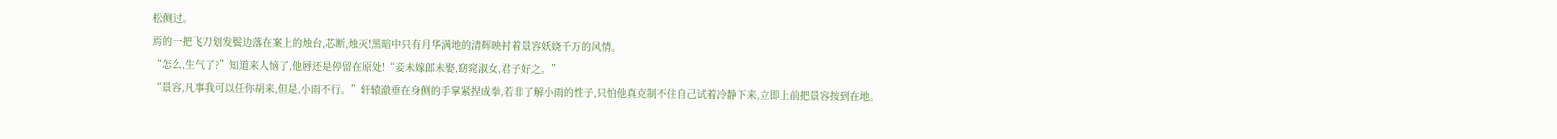松侧过。
焉的一把飞刀划发鬓边落在案上的烛台,芯断,烛灭!黑暗中只有月华满地的清辉映衬着景容妖娆千万的风情。
“怎么,生气了?”知道来人恼了,他唇还是停留在原处!“妾未嫁郎未娶,窈窕淑女,君子好之。”
“景容,凡事我可以任你胡来,但是,小雨不行。”轩辕澈垂在身侧的手掌紧捏成拳,若非了解小雨的性子,只怕他真克制不住自己试着冷静下来,立即上前把景容按到在地。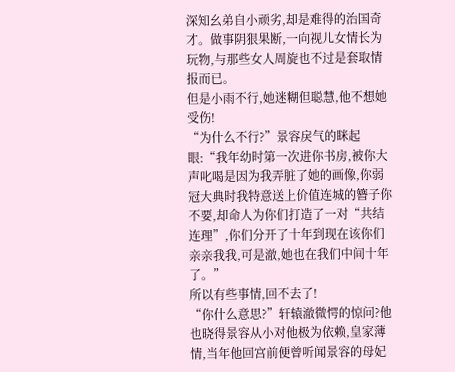深知幺弟自小顽劣,却是难得的治国奇才。做事阴狠果断,一向视儿女情长为玩物,与那些女人周旋也不过是套取情报而已。
但是小雨不行,她迷糊但聪慧,他不想她受伤!
“为什么不行?”景容戾气的眯起眼:“我年幼时第一次进你书房,被你大声叱喝是因为我弄脏了她的画像,你弱冠大典时我特意送上价值连城的簪子你不要,却命人为你们打造了一对“共结连理”,你们分开了十年到现在该你们亲亲我我,可是澈,她也在我们中间十年了。”
所以有些事情,回不去了!
“你什么意思?”轩辕澈微愕的惊问?他也晓得景容从小对他极为依赖,皇家薄情,当年他回宫前便曾听闻景容的母妃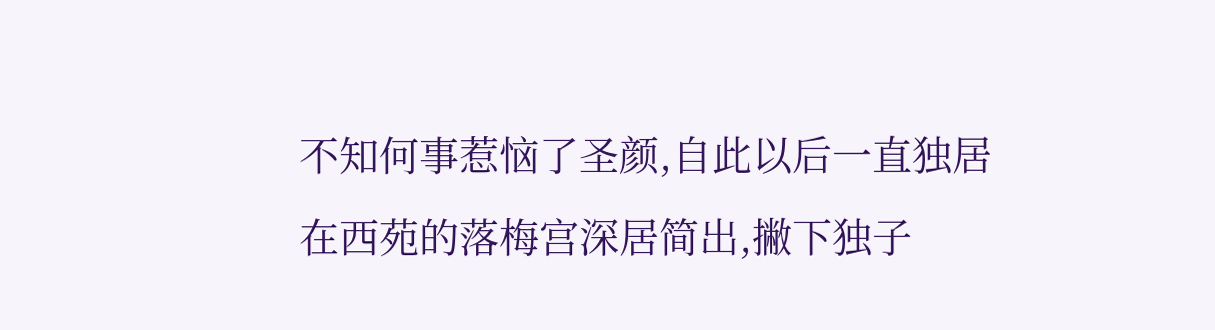不知何事惹恼了圣颜,自此以后一直独居在西苑的落梅宫深居简出,撇下独子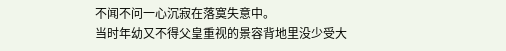不闻不问一心沉寂在落寞失意中。
当时年幼又不得父皇重视的景容背地里没少受大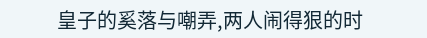皇子的奚落与嘲弄,两人闹得狠的时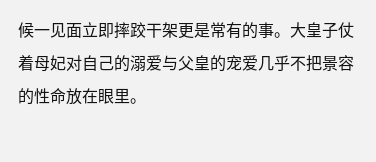候一见面立即摔跤干架更是常有的事。大皇子仗着母妃对自己的溺爱与父皇的宠爱几乎不把景容的性命放在眼里。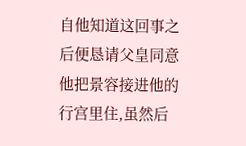自他知道这回事之后便恳请父皇同意他把景容接进他的行宫里住,虽然后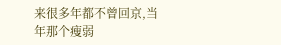来很多年都不曾回京,当年那个瘦弱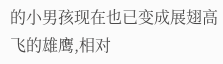的小男孩现在也已变成展翅高飞的雄鹰,相对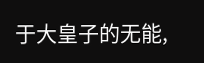于大皇子的无能,